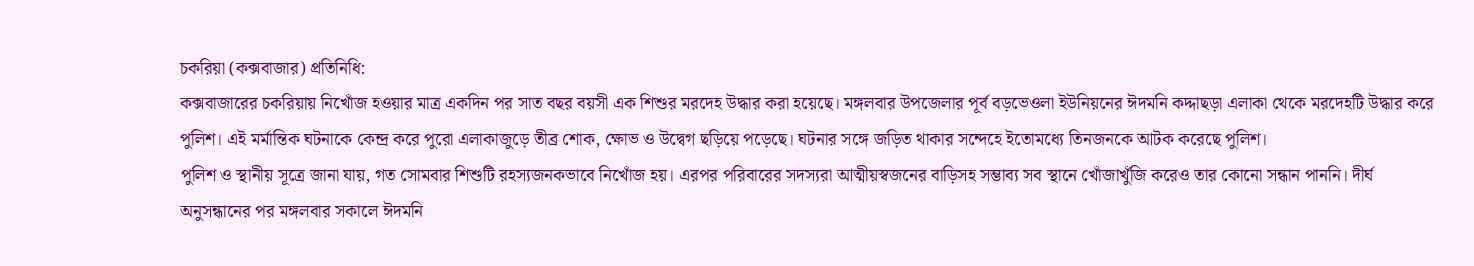চকরিয়া (কক্সবাজার) প্রতিনিধি:
কক্সবাজারের চকরিয়ায় নিখোঁজ হওয়ার মাত্র একদিন পর সাত বছর বয়সী এক শিশুর মরদেহ উদ্ধার করা হয়েছে। মঙ্গলবার উপজেলার পূর্ব বড়ভেওলা ইউনিয়নের ঈদমনি কদ্দাছড়া এলাকা থেকে মরদেহটি উদ্ধার করে পুলিশ। এই মর্মান্তিক ঘটনাকে কেন্দ্র করে পুরো এলাকাজুড়ে তীব্র শোক, ক্ষোভ ও উদ্বেগ ছড়িয়ে পড়েছে। ঘটনার সঙ্গে জড়িত থাকার সন্দেহে ইতোমধ্যে তিনজনকে আটক করেছে পুলিশ।
পুলিশ ও স্থানীয় সূত্রে জানা যায়, গত সোমবার শিশুটি রহস্যজনকভাবে নিখোঁজ হয়। এরপর পরিবারের সদস্যরা আত্মীয়স্বজনের বাড়িসহ সম্ভাব্য সব স্থানে খোঁজাখুঁজি করেও তার কোনো সন্ধান পাননি। দীর্ঘ অনুসন্ধানের পর মঙ্গলবার সকালে ঈদমনি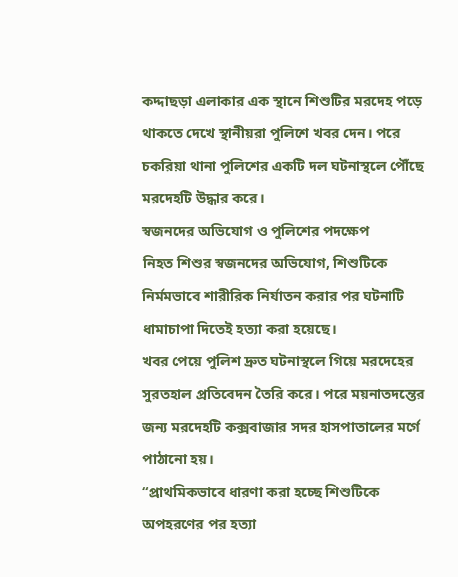কদ্দাছড়া এলাকার এক স্থানে শিশুটির মরদেহ পড়ে থাকতে দেখে স্থানীয়রা পুলিশে খবর দেন। পরে চকরিয়া থানা পুলিশের একটি দল ঘটনাস্থলে পৌঁছে মরদেহটি উদ্ধার করে।
স্বজনদের অভিযোগ ও পুলিশের পদক্ষেপ
নিহত শিশুর স্বজনদের অভিযোগ, শিশুটিকে নির্মমভাবে শারীরিক নির্যাতন করার পর ঘটনাটি ধামাচাপা দিতেই হত্যা করা হয়েছে।
খবর পেয়ে পুলিশ দ্রুত ঘটনাস্থলে গিয়ে মরদেহের সুরতহাল প্রতিবেদন তৈরি করে। পরে ময়নাতদন্তের জন্য মরদেহটি কক্সবাজার সদর হাসপাতালের মর্গে পাঠানো হয়।
“প্রাথমিকভাবে ধারণা করা হচ্ছে শিশুটিকে অপহরণের পর হত্যা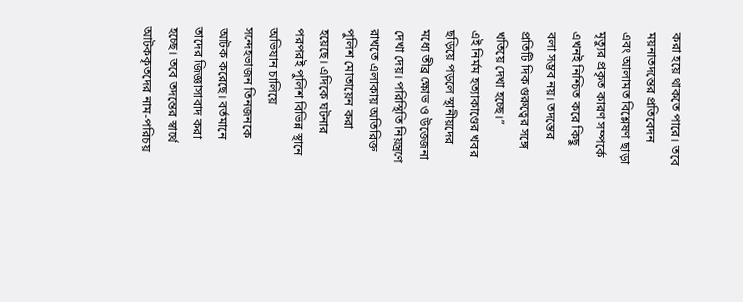করা হয়ে থাকতে পারে। তবে ময়নাতদন্তের প্রতিবেদন এবং আলামত বিশ্লেষণ ছাড়া মৃত্যুর প্রকৃত কারণ সম্পর্কে এখনই নিশ্চিত করে কিছু বলা সম্ভব নয়। তদন্তের প্রতিটি দিক গুরুত্বের সঙ্গে খতিয়ে দেখা হচ্ছে।”
এই নির্মম হত্যাকাণ্ডের খবর ছড়িয়ে পড়লে স্থানীয়দের মধ্যে তীব্র ক্ষোভ ও উত্তেজনা দেখা দেয়। পরিস্থিতি নিয়ন্ত্রণে রাখতে এলাকায় অতিরিক্ত পুলিশ মোতায়েন করা হয়েছে। এদিকে ঘটনার পরপরই পুলিশ বিভিন্ন স্থানে অভিযান চালিয়ে সন্দেহভাজন তিনজনকে আটক করেছে। বর্তমানে তাদের জিজ্ঞাসাবাদ করা হচ্ছে। তবে তদন্তের স্বার্থে আটককৃতদের নাম-পরিচয়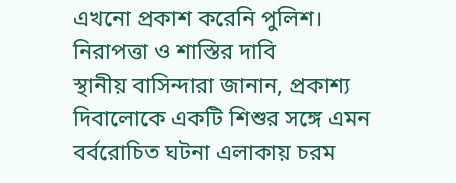এখনো প্রকাশ করেনি পুলিশ।
নিরাপত্তা ও শাস্তির দাবি
স্থানীয় বাসিন্দারা জানান, প্রকাশ্য দিবালোকে একটি শিশুর সঙ্গে এমন বর্বরোচিত ঘটনা এলাকায় চরম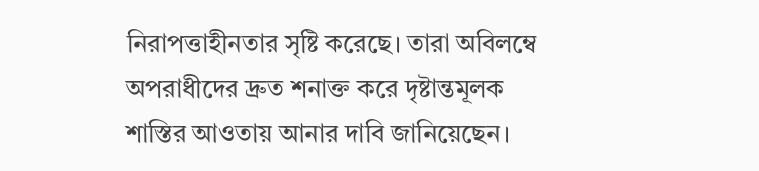নিরাপত্তাহীনতার সৃষ্টি করেছে। তারা অবিলম্বে অপরাধীদের দ্রুত শনাক্ত করে দৃষ্টান্তমূলক শাস্তির আওতায় আনার দাবি জানিয়েছেন।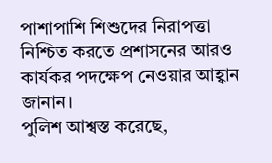পাশাপাশি শিশুদের নিরাপত্তা নিশ্চিত করতে প্রশাসনের আরও কার্যকর পদক্ষেপ নেওয়ার আহ্বান জানান।
পুলিশ আশ্বস্ত করেছে,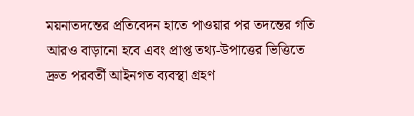ময়নাতদন্তের প্রতিবেদন হাতে পাওয়ার পর তদন্তের গতি আরও বাড়ানো হবে এবং প্রাপ্ত তথ্য-উপাত্তের ভিত্তিতে দ্রুত পরবর্তী আইনগত ব্যবস্থা গ্রহণ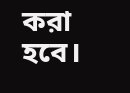করা হবে।